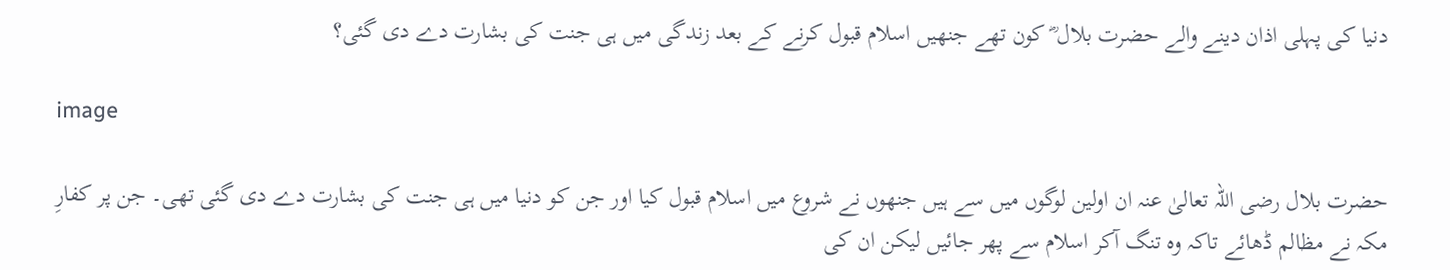دنیا کی پہلی اذان دینے والے حضرت بلال ؓ کون تھے جنھیں اسلام قبول کرنے کے بعد زندگی میں ہی جنت کی بشارت دے دی گئی؟

image

حضرت بلال رضی اللہ تعالیٰ عنہ ان اولین لوگوں میں سے ہیں جنھوں نے شروع میں اسلام قبول کیا اور جن کو دنیا میں ہی جنت کی بشارت دے دی گئی تھی۔ جن پر کفارِ مکہ نے مظالم ڈھائے تاکہ وہ تنگ آکر اسلام سے پھر جائیں لیکن ان کی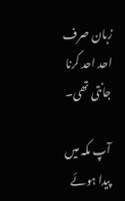زبان صرف احد احد کرنا جانتی تھی۔

آپ مکہ میں پیدا ہوئے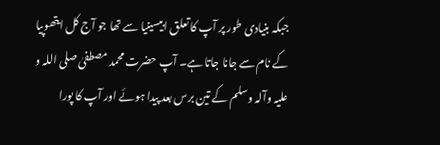جبکہ بنیادی طور پر آپ کا تعلق ابیسینیا سے تھا جو آج کل ایتھوپیا کے نام سے جانا جاتا ہے۔ آپ حضرت محمد مصطفیٰ صلی اللہ و علیہ وآلہ وسلم کے تین برس بعد پیدا ہوئے اور آپ کا پورا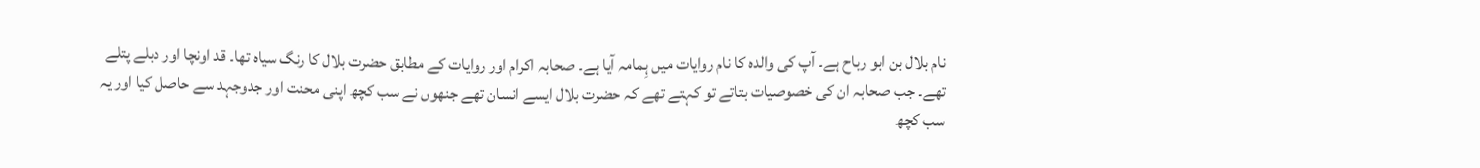نام بلال بن ابو رباح ہے۔ آپ کی والدہ کا نام روایات میں ہِمامہ آیا ہے۔ صحابہ اکرام اور روایات کے مطابق حضرت بلال کا رنگ سیاہ تھا۔ قد اونچا اور دبلے پتلے تھے۔ جب صحابہ ان کی خصوصیات بتاتے تو کہتے تھے کہ حضرت بلال ایسے انسان تھے جنھوں نے سب کچھ اپنی محنت اور جدوجہد سے حاصل کیا اور یہ سب کچھ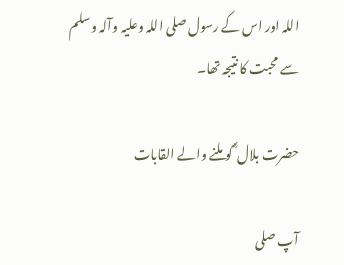اللہ اور اس کے رسول صلی اللہ وعلیہ وآلہ وسلم سے محبت کا نتیجہ تھا۔

حضرت بلال ؓ کو ملنے والے القابات

آپ صلی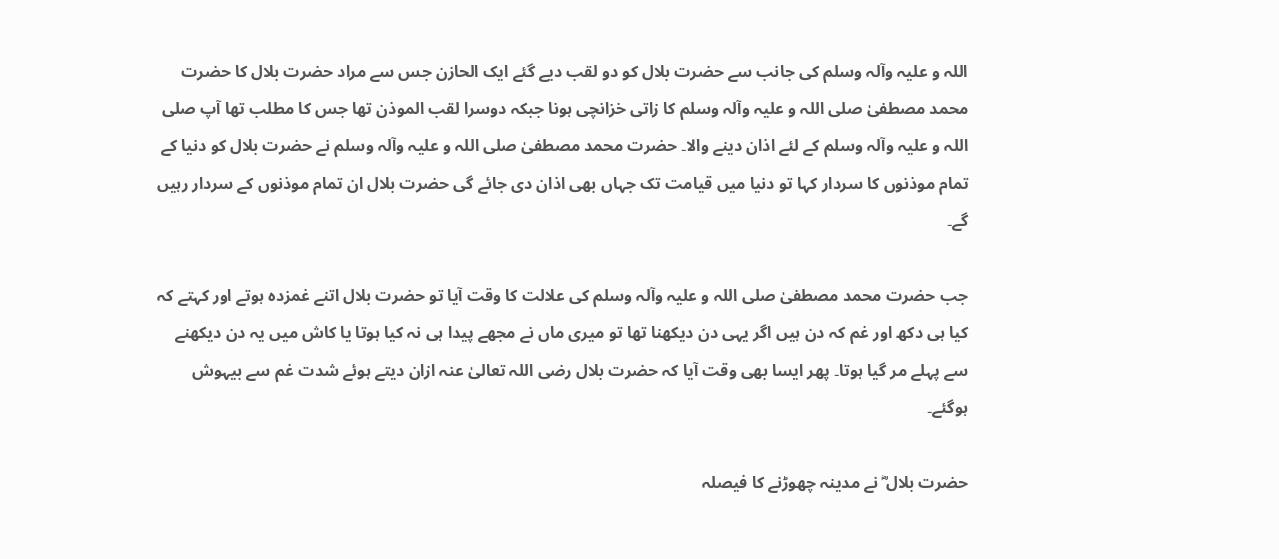اللہ و علیہ وآلہ وسلم کی جانب سے حضرت بلال کو دو لقب دیے گئے ایک الحازن جس سے مراد حضرت بلال کا حضرت محمد مصطفیٰ صلی اللہ و علیہ وآلہ وسلم کا زاتی خزانچی ہونا جبکہ دوسرا لقب الموذن تھا جس کا مطلب تھا آپ صلی اللہ و علیہ وآلہ وسلم کے لئے اذان دینے والا۔ حضرت محمد مصطفیٰ صلی اللہ و علیہ وآلہ وسلم نے حضرت بلال کو دنیا کے تمام موذنوں کا سردار کہا تو دنیا میں قیامت تک جہاں بھی اذان دی جائے گی حضرت بلال ان تمام موذنوں کے سردار رہیں گے۔

جب حضرت محمد مصطفیٰ صلی اللہ و علیہ وآلہ وسلم کی علالت کا وقت آیا تو حضرت بلال اتنے غمزدہ ہوتے اور کہتے کہ کیا ہی دکھ اور غم کہ دن ہیں اگر یہی دن دیکھنا تھا تو میری ماں نے مجھے پیدا ہی نہ کیا ہوتا یا کاش میں یہ دن دیکھنے سے پہلے مر گیا ہوتا۔ پھر ایسا بھی وقت آیا کہ حضرت بلال رضی اللہ تعالیٰ عنہ ازان دیتے ہوئے شدت غم سے بیہوش ہوگئے۔

حضرت بلال ؓ نے مدینہ چھوڑنے کا فیصلہ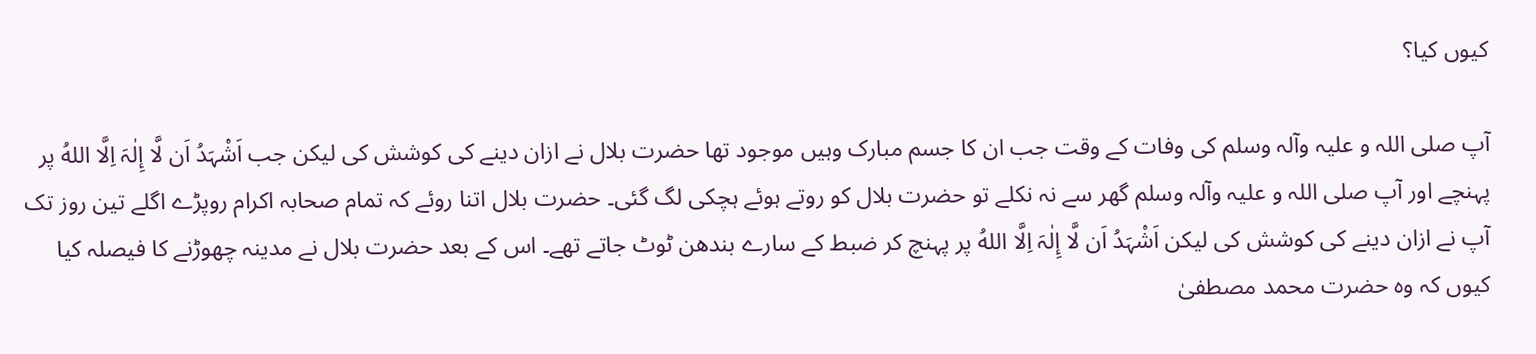کیوں کیا؟

آپ صلی اللہ و علیہ وآلہ وسلم کی وفات کے وقت جب ان کا جسم مبارک وہیں موجود تھا حضرت بلال نے ازان دینے کی کوشش کی لیکن جب اَشْہَدُ اَن لَّا إِلٰہَ اِلَّا اللهُ پر پہنچے اور آپ صلی اللہ و علیہ وآلہ وسلم گھر سے نہ نکلے تو حضرت بلال کو روتے ہوئے ہچکی لگ گئی۔ حضرت بلال اتنا روئے کہ تمام صحابہ اکرام روپڑے اگلے تین روز تک آپ نے ازان دینے کی کوشش کی لیکن اَشْہَدُ اَن لَّا إِلٰہَ اِلَّا اللهُ پر پہنچ کر ضبط کے سارے بندھن ٹوٹ جاتے تھے۔ اس کے بعد حضرت بلال نے مدینہ چھوڑنے کا فیصلہ کیا کیوں کہ وہ حضرت محمد مصطفیٰ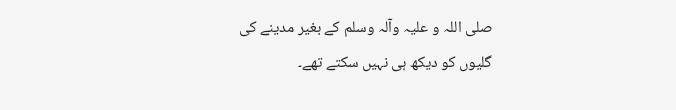صلی اللہ و علیہ وآلہ وسلم کے بغیر مدینے کی گلیوں کو دیکھ ہی نہیں سکتے تھے۔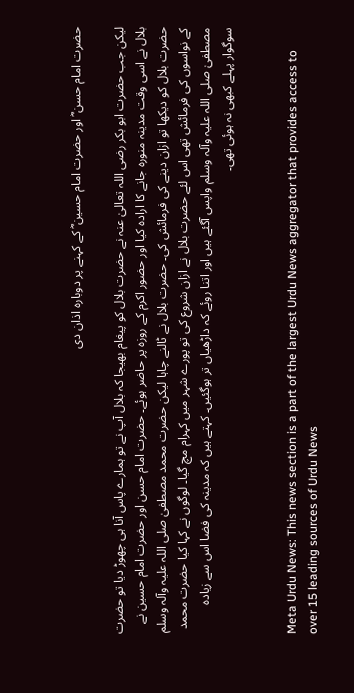حضرت امام حسن ؓ اور حضرت امام حسین ؓ کے کہنے پر دوبارہ اذان دی

لیکن جب حضرت ابو بکر رضی اللہ تعالیٰ عنہ نے حضرت بلال کو پیغام بھیجا کہ بلال آپ نے تو ہمارے پاس آنا ہی چھوڑ دیا تو حضرت بلال نے اسی وقت مدینہ منورہ جانے کا ارادہ کیا اور حضور اکرم کے روزہ پر حاضر ہوئے۔ حضرت امام حسن اور حضرت امام حسین نے حضرت بلال کو دیکھا تو ازان دینے کی فرمائش کی۔ حضرت بلال نے ٹالنے چاہا لیکن حضرت محمد مصطفیٰ صلی اللہ علیہ وآلہ وسلم کے نواسوں کی فرمائش تھی اس لئے حضرت بلال نے ازان شروع کی تو پورے شہر میں کہرام مچ گیا۔ لوگوں نے کہا کیا حضرت محمد مصطفیٰ صلی اللہ علیہ وآلہ وسلم واپس آگئے ہیں اور اتنا روئے کہ داڑھیاں تر ہوگئیں۔ کہتے ہیں کہ مدینہ کی فضا اس سے زیادہ سوگوار پہلے کبھی نہ ہوئی تھی۔


Meta Urdu News: This news section is a part of the largest Urdu News aggregator that provides access to over 15 leading sources of Urdu News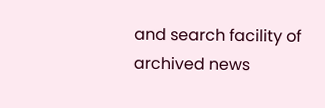and search facility of archived news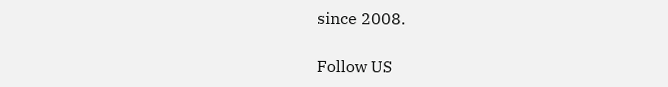since 2008.

Follow US